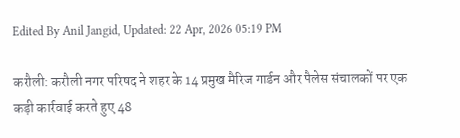Edited By Anil Jangid, Updated: 22 Apr, 2026 05:19 PM

करौली: करौली नगर परिषद ने शहर के 14 प्रमुख मैरिज गार्डन और पैलेस संचालकों पर एक कड़ी कार्रवाई करते हुए 48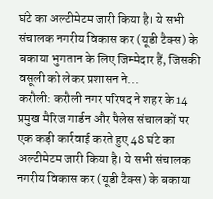घंटे का अल्टीमेटम जारी किया है। ये सभी संचालक नगरीय विकास कर (यूडी टैक्स) के बकाया भुगतान के लिए जिम्मेदार हैं, जिसकी वसूली को लेकर प्रशासन ने...
करौली: करौली नगर परिषद ने शहर के 14 प्रमुख मैरिज गार्डन और पैलेस संचालकों पर एक कड़ी कार्रवाई करते हुए 48 घंटे का अल्टीमेटम जारी किया है। ये सभी संचालक नगरीय विकास कर (यूडी टैक्स) के बकाया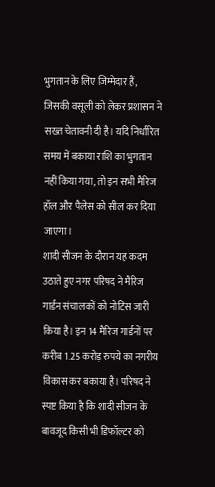भुगतान के लिए जिम्मेदार हैं, जिसकी वसूली को लेकर प्रशासन ने सख्त चेतावनी दी है। यदि निर्धारित समय में बकाया राशि का भुगतान नहीं किया गया, तो इन सभी मैरिज हॉल और पैलेस को सील कर दिया जाएगा।
शादी सीजन के दौरान यह कदम उठाते हुए नगर परिषद ने मैरिज गार्डन संचालकों को नोटिस जारी किया है। इन 14 मैरिज गार्डनों पर करीब 1.25 करोड़ रुपये का नगरीय विकास कर बकाया है। परिषद ने स्पष्ट किया है कि शादी सीजन के बावजूद किसी भी डिफॉल्टर को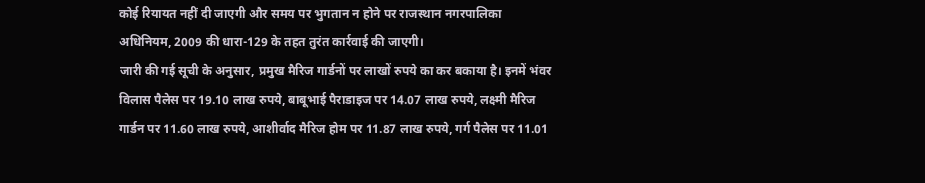कोई रियायत नहीं दी जाएगी और समय पर भुगतान न होने पर राजस्थान नगरपालिका अधिनियम, 2009 की धारा-129 के तहत तुरंत कार्रवाई की जाएगी।
जारी की गई सूची के अनुसार, प्रमुख मैरिज गार्डनों पर लाखों रुपये का कर बकाया है। इनमें भंवर विलास पैलेस पर 19.10 लाख रुपये, बाबूभाई पैराडाइज पर 14.07 लाख रुपये, लक्ष्मी मैरिज गार्डन पर 11.60 लाख रुपये, आशीर्वाद मैरिज होम पर 11.87 लाख रुपये, गर्ग पैलेस पर 11.01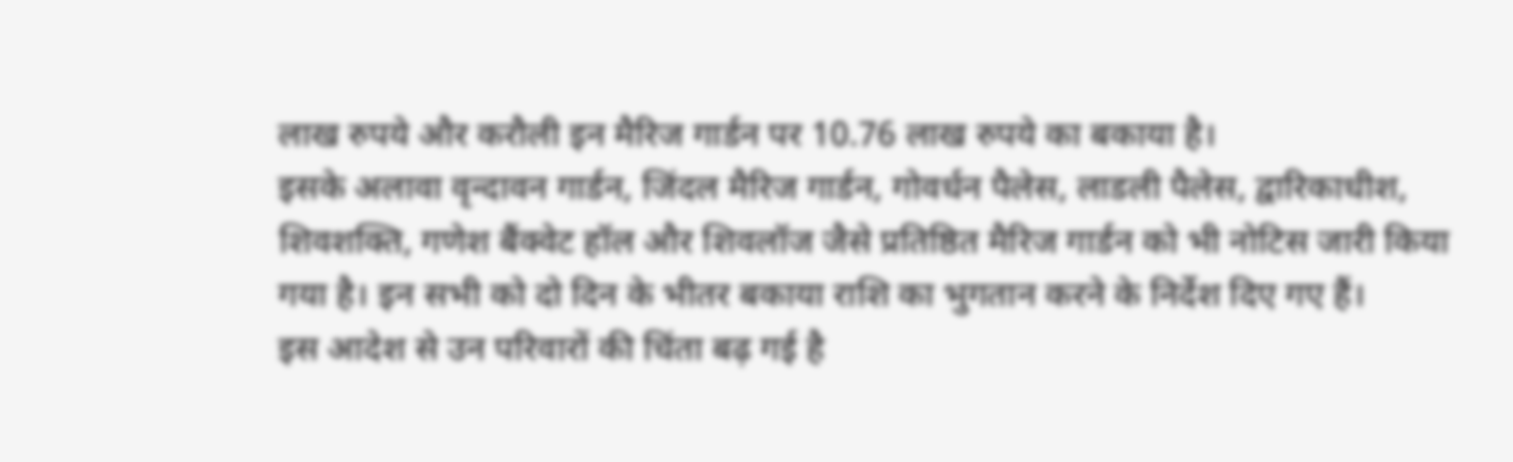लाख रुपये और करौली इन मैरिज गार्डन पर 10.76 लाख रुपये का बकाया है।
इसके अलावा वृन्दावन गार्डन, जिंदल मैरिज गार्डन, गोवर्धन पैलेस, लाडली पैलेस, द्वारिकाधीश, शिवशक्ति, गणेश बैंक्वेट हॉल और शिवलॉज जैसे प्रतिष्ठित मैरिज गार्डन को भी नोटिस जारी किया गया है। इन सभी को दो दिन के भीतर बकाया राशि का भुगतान करने के निर्देश दिए गए हैं।
इस आदेश से उन परिवारों की चिंता बढ़ गई है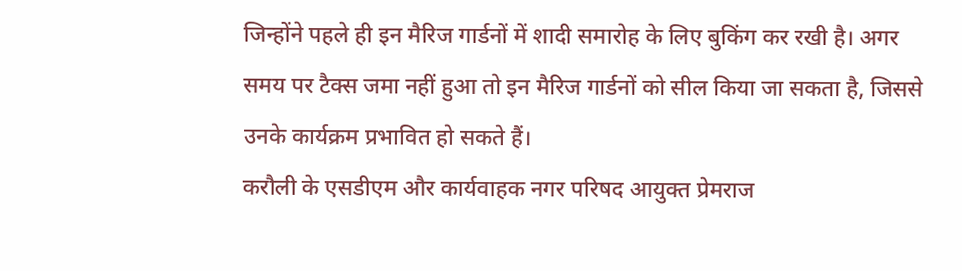जिन्होंने पहले ही इन मैरिज गार्डनों में शादी समारोह के लिए बुकिंग कर रखी है। अगर समय पर टैक्स जमा नहीं हुआ तो इन मैरिज गार्डनों को सील किया जा सकता है, जिससे उनके कार्यक्रम प्रभावित हो सकते हैं।
करौली के एसडीएम और कार्यवाहक नगर परिषद आयुक्त प्रेमराज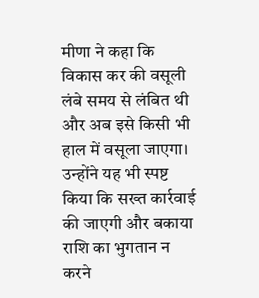मीणा ने कहा कि विकास कर की वसूली लंबे समय से लंबित थी और अब इसे किसी भी हाल में वसूला जाएगा। उन्होंने यह भी स्पष्ट किया कि सख्त कार्रवाई की जाएगी और बकाया राशि का भुगतान न करने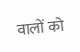वालों को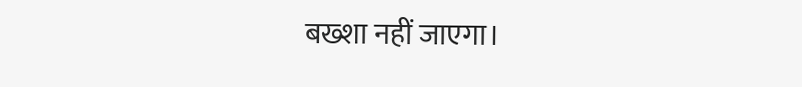बख्शा नहीं जाएगा।